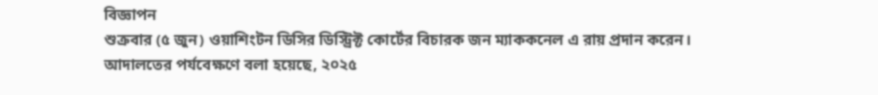বিজ্ঞাপন
শুক্রবার (৫ জুন) ওয়াশিংটন ডিসির ডিস্ট্রিক্ট কোর্টের বিচারক জন ম্যাককনেল এ রায় প্রদান করেন।
আদালতের পর্যবেক্ষণে বলা হয়েছে, ২০২৫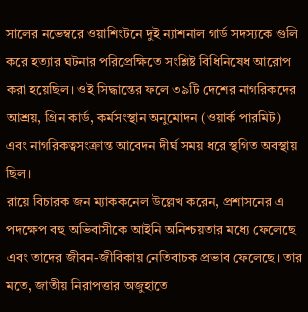সালের নভেম্বরে ওয়াশিংটনে দুই ন্যাশনাল গার্ড সদস্যকে গুলি করে হত্যার ঘটনার পরিপ্রেক্ষিতে সংশ্লিষ্ট বিধিনিষেধ আরোপ করা হয়েছিল। ওই সিদ্ধান্তের ফলে ৩৯টি দেশের নাগরিকদের আশ্রয়, গ্রিন কার্ড, কর্মসংস্থান অনুমোদন (ওয়ার্ক পারমিট) এবং নাগরিকত্বসংক্রান্ত আবেদন দীর্ঘ সময় ধরে স্থগিত অবস্থায় ছিল।
রায়ে বিচারক জন ম্যাককনেল উল্লেখ করেন, প্রশাসনের এ পদক্ষেপ বহু অভিবাসীকে আইনি অনিশ্চয়তার মধ্যে ফেলেছে এবং তাদের জীবন-জীবিকায় নেতিবাচক প্রভাব ফেলেছে। তার মতে, জাতীয় নিরাপত্তার অজুহাতে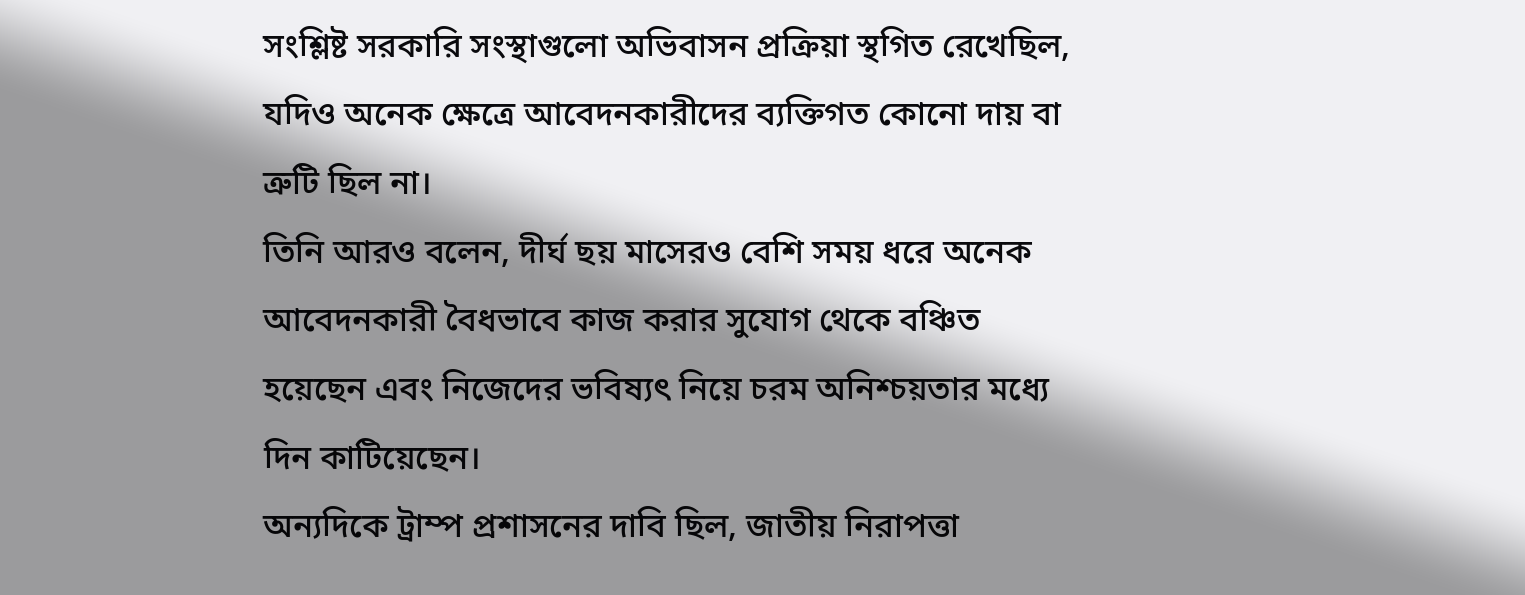সংশ্লিষ্ট সরকারি সংস্থাগুলো অভিবাসন প্রক্রিয়া স্থগিত রেখেছিল, যদিও অনেক ক্ষেত্রে আবেদনকারীদের ব্যক্তিগত কোনো দায় বা ত্রুটি ছিল না।
তিনি আরও বলেন, দীর্ঘ ছয় মাসেরও বেশি সময় ধরে অনেক আবেদনকারী বৈধভাবে কাজ করার সুযোগ থেকে বঞ্চিত হয়েছেন এবং নিজেদের ভবিষ্যৎ নিয়ে চরম অনিশ্চয়তার মধ্যে দিন কাটিয়েছেন।
অন্যদিকে ট্রাম্প প্রশাসনের দাবি ছিল, জাতীয় নিরাপত্তা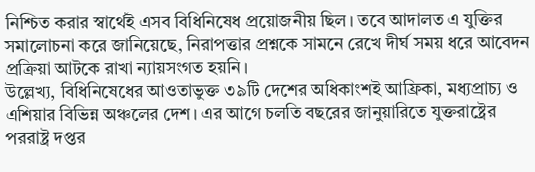নিশ্চিত করার স্বার্থেই এসব বিধিনিষেধ প্রয়োজনীয় ছিল। তবে আদালত এ যুক্তির সমালোচনা করে জানিয়েছে, নিরাপত্তার প্রশ্নকে সামনে রেখে দীর্ঘ সময় ধরে আবেদন প্রক্রিয়া আটকে রাখা ন্যায়সংগত হয়নি।
উল্লেখ্য, বিধিনিষেধের আওতাভুক্ত ৩৯টি দেশের অধিকাংশই আফ্রিকা, মধ্যপ্রাচ্য ও এশিয়ার বিভিন্ন অঞ্চলের দেশ। এর আগে চলতি বছরের জানুয়ারিতে যুক্তরাষ্ট্রের পররাষ্ট্র দপ্তর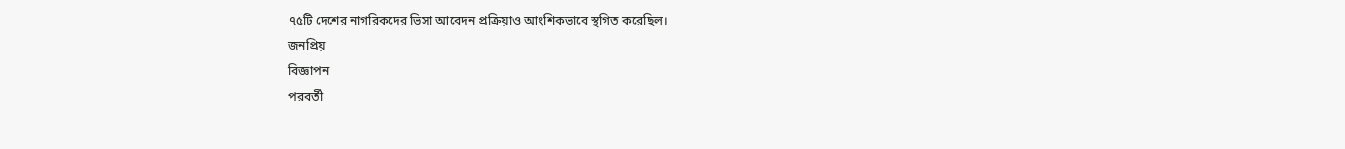৭৫টি দেশের নাগরিকদের ভিসা আবেদন প্রক্রিয়াও আংশিকভাবে স্থগিত করেছিল।
জনপ্রিয়
বিজ্ঞাপন
পরবর্তী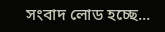সংবাদ লোড হচ্ছে...